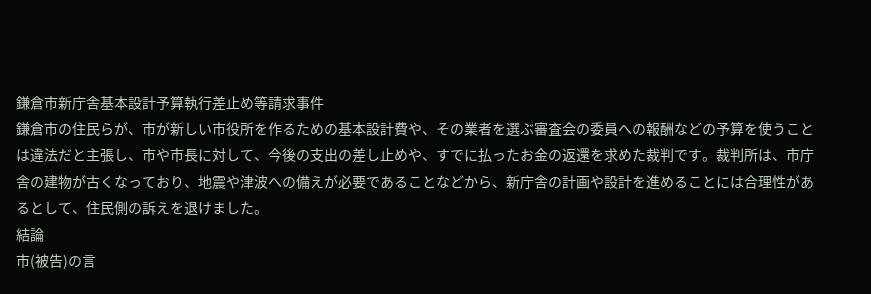鎌倉市新庁舎基本設計予算執行差止め等請求事件
鎌倉市の住民らが、市が新しい市役所を作るための基本設計費や、その業者を選ぶ審査会の委員への報酬などの予算を使うことは違法だと主張し、市や市長に対して、今後の支出の差し止めや、すでに払ったお金の返還を求めた裁判です。裁判所は、市庁舎の建物が古くなっており、地震や津波への備えが必要であることなどから、新庁舎の計画や設計を進めることには合理性があるとして、住民側の訴えを退けました。
結論
市(被告)の言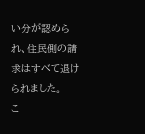い分が認められ、住民側の請求はすべて退けられました。
こ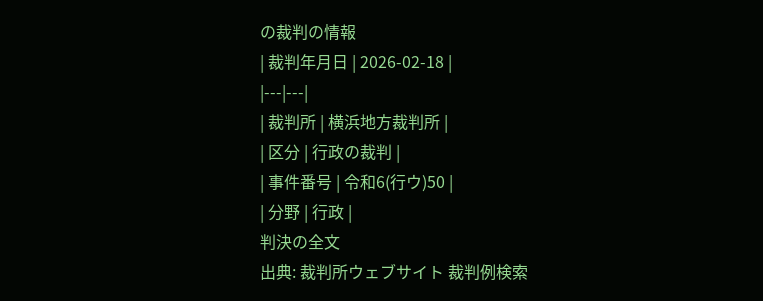の裁判の情報
| 裁判年月日 | 2026-02-18 |
|---|---|
| 裁判所 | 横浜地方裁判所 |
| 区分 | 行政の裁判 |
| 事件番号 | 令和6(行ウ)50 |
| 分野 | 行政 |
判決の全文
出典: 裁判所ウェブサイト 裁判例検索